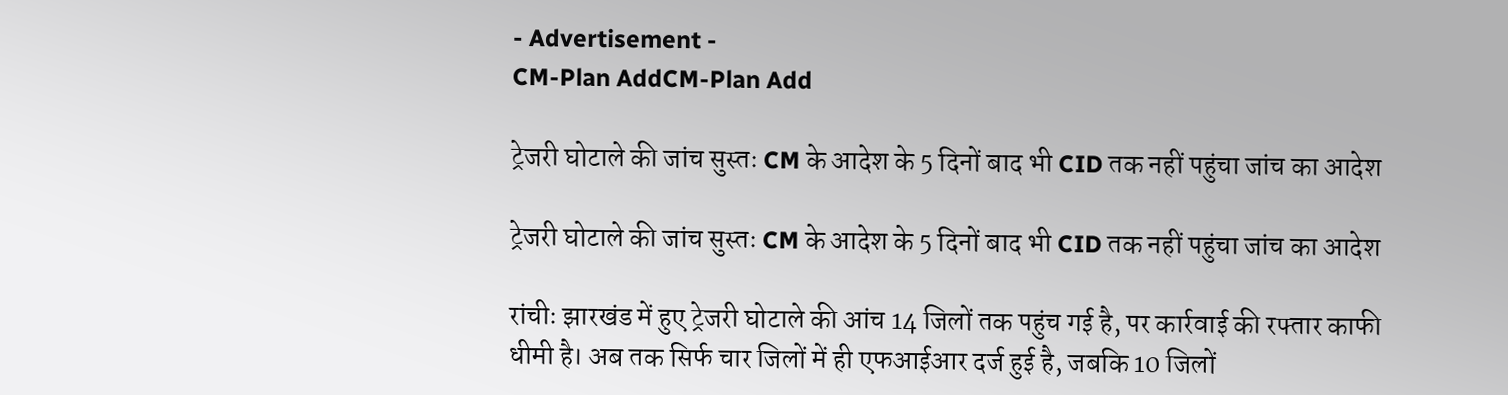- Advertisement -
CM-Plan AddCM-Plan Add

ट्रेजरी घोटाले की जांच सुस्तः CM के आदेश के 5 दिनों बाद भी CID तक नहीं पहुंचा जांच का आदेश

ट्रेजरी घोटाले की जांच सुस्तः CM के आदेश के 5 दिनों बाद भी CID तक नहीं पहुंचा जांच का आदेश

रांचीः झारखंड में हुए ट्रेजरी घोटाले की आंच 14 जिलों तक पहुंच गई है, पर कार्रवाई की रफ्तार काफी धीमी है। अब तक सिर्फ चार जिलों में ही एफआईआर दर्ज हुई है, जबकि 10 जिलों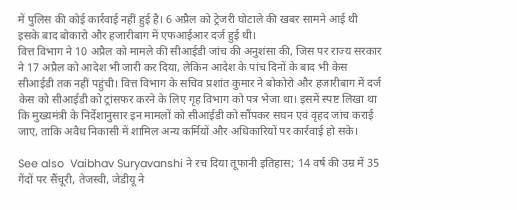में पुलिस की कोई कार्रवाई नहीं हुई है। 6 अप्रैल को ट्रेजरी घोटाले की खबर सामने आई थी इसके बाद बोकारो और हजारीबाग में एफआईआर दर्ज हुई थी।
वित्त विभाग ने 10 अप्रैल को मामले की सीआईडी जांच की अनुशंसा की, जिस पर राज्य सरकार ने 17 अप्रैल को आदेश भी जारी कर दिया, लेकिन आदेश के पांच दिनों के बाद भी केस सीआईडी तक नहीं पहुंची। वित्त विभाग के सचिव प्रशांत कुमार ने बोकोरो और हजारीबाग में दर्ज केस को सीआईडी को ट्रांसफर करने के लिए गृह विभाग को पत्र भेजा था। इसमें स्पष्ट लिखा था कि मुख्यमंत्री के निर्देशानुसार इन मामलों को सीआईडी को सौंपकर सघन एवं वृहद जांच कराई जाए, ताकि अवैध निकासी में शामिल अन्य कर्मियों और अधिकारियों पर कार्रवाई हो सके।

See also  Vaibhav Suryavanshi ने रच दिया तूफानी इतिहास; 14 वर्ष की उम्र में 35 गेंदों पर सैंचूरी, तेजस्वी, जेडीयू ने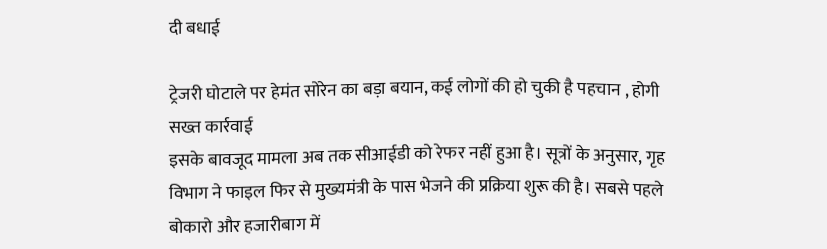दी बधाई

ट्रेजरी घोटाले पर हेमंत सोरेन का बड़ा बयान, कई लोगों की हो चुकी है पहचान , होगी सख्त कार्रवाई
इसके बावजूद मामला अब तक सीआईडी को रेफर नहीं हुआ है। सूत्रों के अनुसार, गृह विभाग ने फाइल फिर से मुख्यमंत्री के पास भेजने की प्रक्रिया शुरू की है। सबसे पहले बोकारो और हजारीबाग में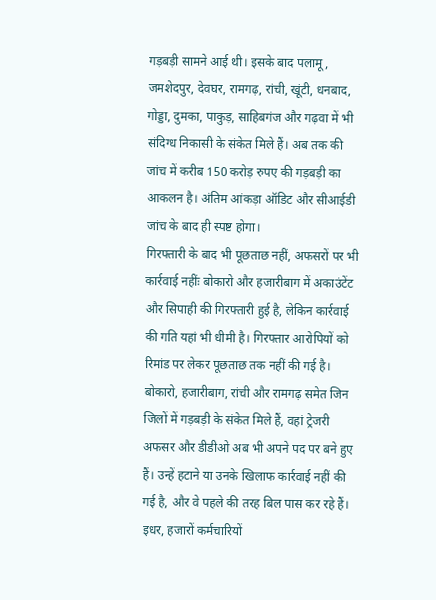गड़बड़ी सामने आई थी। इसके बाद पलामू, जमशेदपुर, देवघर, रामगढ़, रांची, खूंटी, धनबाद, गोड्डा, दुमका, पाकुड़, साहिबगंज और गढ़वा में भी संदिग्ध निकासी के संकेत मिले हैं। अब तक की जांच में करीब 150 करोड़ रुपए की गड़बड़ी का आकलन है। अंतिम आंकड़ा ऑडिट और सीआईडी जांच के बाद ही स्पष्ट होगा।
गिरफ्तारी के बाद भी पूछताछ नहीं, अफसरों पर भी कार्रवाई नहींः बोकारो और हजारीबाग में अकाउंटेंट और सिपाही की गिरफ्तारी हुई है, लेकिन कार्रवाई की गति यहां भी धीमी है। गिरफ्तार आरोपियों को रिमांड पर लेकर पूछताछ तक नहीं की गई है। बोकारो, हजारीबाग, रांची और रामगढ़ समेत जिन जिलों में गड़बड़ी के संकेत मिले हैं, वहां ट्रेजरी अफसर और डीडीओ अब भी अपने पद पर बने हुए हैं। उन्हें हटाने या उनके खिलाफ कार्रवाई नहीं की गई है, और वे पहले की तरह बिल पास कर रहे हैं।
इधर, हजारों कर्मचारियों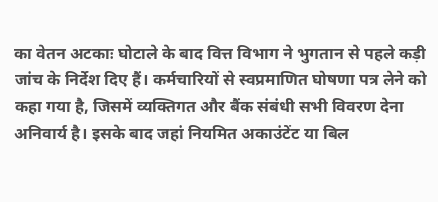का वेतन अटकाः घोटाले के बाद वित्त विभाग ने भुगतान से पहले कड़ी जांच के निर्देश दिए हैं। कर्मचारियों से स्वप्रमाणित घोषणा पत्र लेने को कहा गया है, जिसमें व्यक्तिगत और बैंक संबंधी सभी विवरण देना अनिवार्य है। इसके बाद जहां नियमित अकाउंटेंट या बिल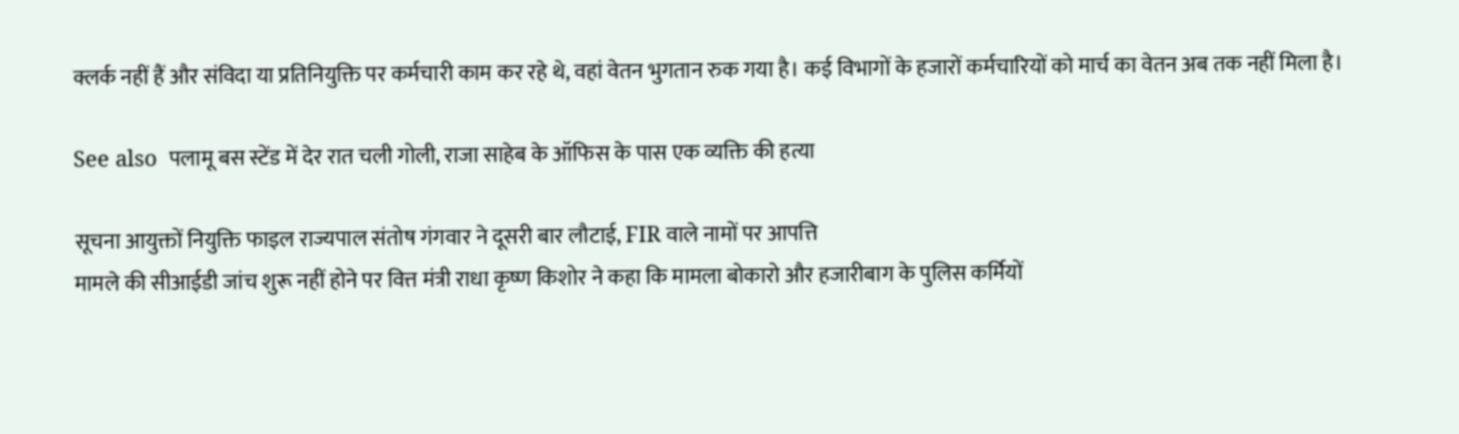क्लर्क नहीं हैं और संविदा या प्रतिनियुक्ति पर कर्मचारी काम कर रहे थे, वहां वेतन भुगतान रुक गया है। कई विभागों के हजारों कर्मचारियों को मार्च का वेतन अब तक नहीं मिला है।

See also  पलामू बस स्टेंड में देर रात चली गोली, राजा साहेब के ऑफिस के पास एक व्यक्ति की हत्या

सूचना आयुक्तों नियुक्ति फाइल राज्यपाल संतोष गंगवार ने दूसरी बार लौटाई, FIR वाले नामों पर आपत्ति
मामले की सीआईडी जांच शुरू नहीं होने पर वित्त मंत्री राधा कृष्ण किशोर ने कहा कि मामला बोकारो और हजारीबाग के पुलिस कर्मियों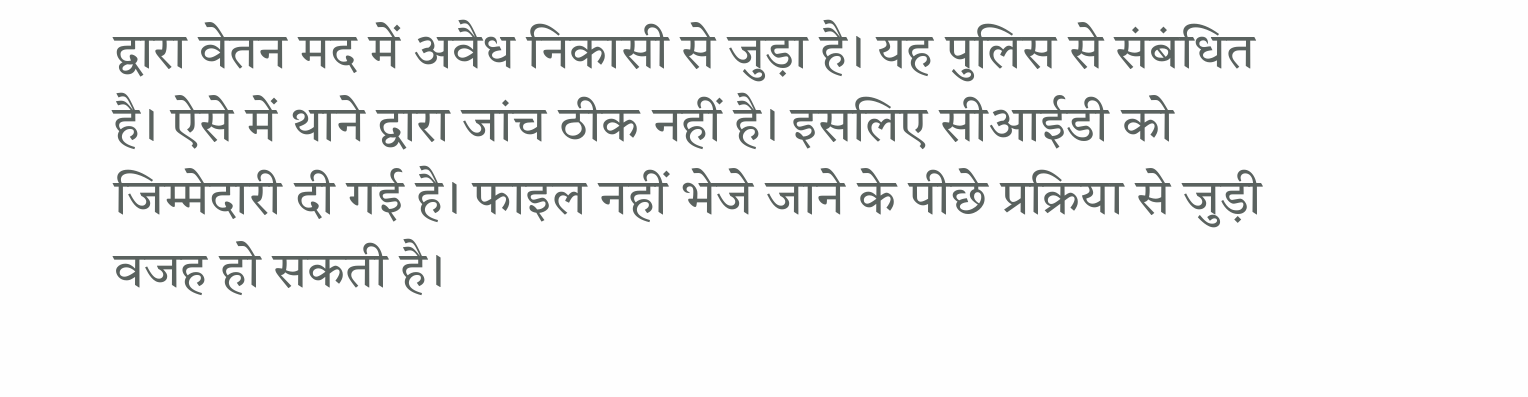द्वारा वेतन मद में अवैध निकासी से जुड़ा है। यह पुलिस से संबंधित है। ऐसे में थाने द्वारा जांच ठीक नहीं है। इसलिए सीआईडी को जिम्मेदारी दी गई है। फाइल नहीं भेजे जाने के पीछे प्रक्रिया से जुड़ी वजह हो सकती है।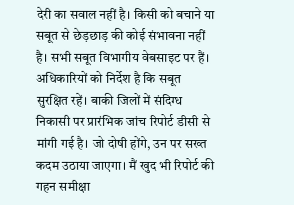देरी का सवाल नहीं है। किसी को बचाने या सबूत से छेड़छाड़ की कोई संभावना नहीं है। सभी सबूत विभागीय वेबसाइट पर हैं। अधिकारियों को निर्देश है कि सबूत सुरक्षित रहें। बाकी जिलों में संदिग्ध निकासी पर प्रारंभिक जांच रिपोर्ट डीसी से मांगी गई है। जो दोषी होंगे, उन पर सख्त कदम उठाया जाएगा। मैं खुद भी रिपोर्ट की गहन समीक्षा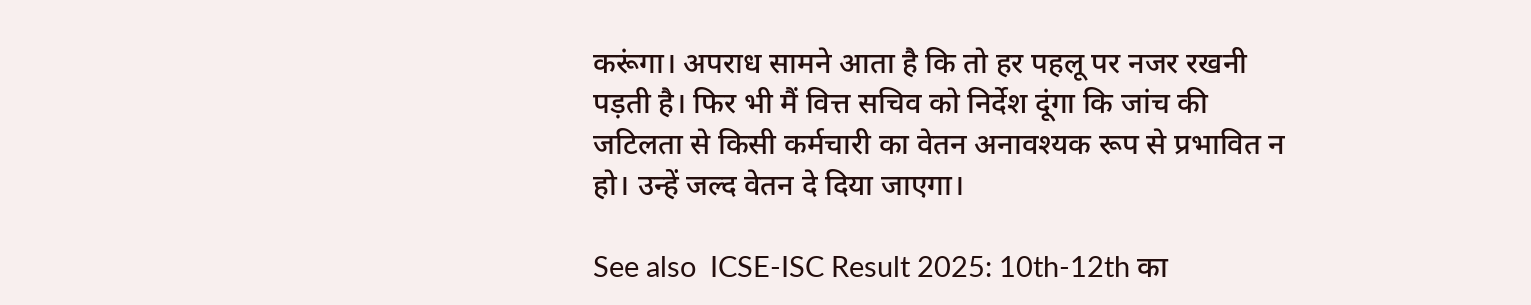करूंगा। अपराध सामने आता है कि तो हर पहलू पर नजर रखनी पड़ती है। फिर भी मैं वित्त सचिव को निर्देश दूंगा कि जांच की जटिलता से किसी कर्मचारी का वेतन अनावश्यक रूप से प्रभावित न हो। उन्हें जल्द वेतन दे दिया जाएगा।

See also  ICSE-ISC Result 2025: 10th-12th का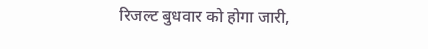रिजल्ट बुधवार को होगा जारी,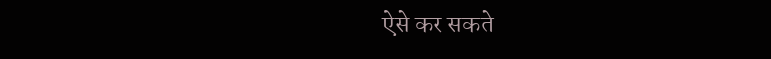ऐसे कर सकते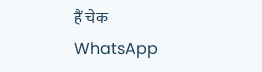हैं चेक
WhatsApp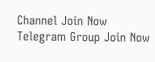Channel Join Now
Telegram Group Join Now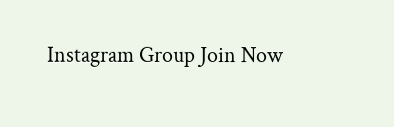Instagram Group Join Now